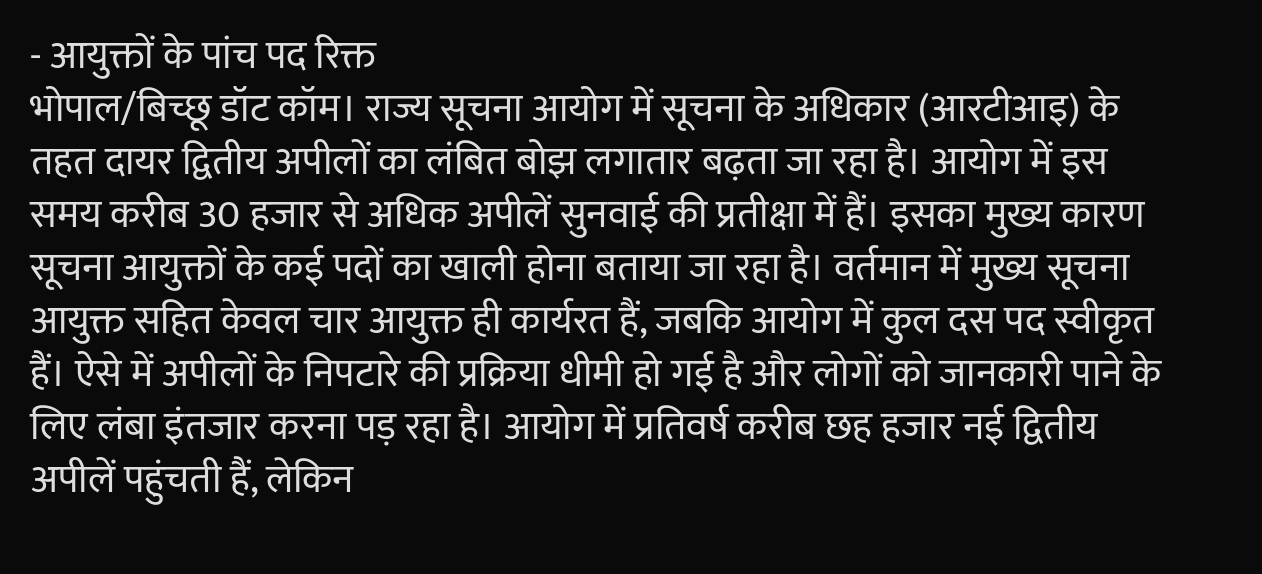- आयुक्तों के पांच पद रिक्त
भोपाल/बिच्छू डॉट कॉम। राज्य सूचना आयोग में सूचना के अधिकार (आरटीआइ) के तहत दायर द्वितीय अपीलों का लंबित बोझ लगातार बढ़ता जा रहा है। आयोग में इस समय करीब 30 हजार से अधिक अपीलें सुनवाई की प्रतीक्षा में हैं। इसका मुख्य कारण सूचना आयुक्तों के कई पदों का खाली होना बताया जा रहा है। वर्तमान में मुख्य सूचना आयुक्त सहित केवल चार आयुक्त ही कार्यरत हैं, जबकि आयोग में कुल दस पद स्वीकृत हैं। ऐसे में अपीलों के निपटारे की प्रक्रिया धीमी हो गई है और लोगों को जानकारी पाने के लिए लंबा इंतजार करना पड़ रहा है। आयोग में प्रतिवर्ष करीब छह हजार नई द्वितीय अपीलें पहुंचती हैं, लेकिन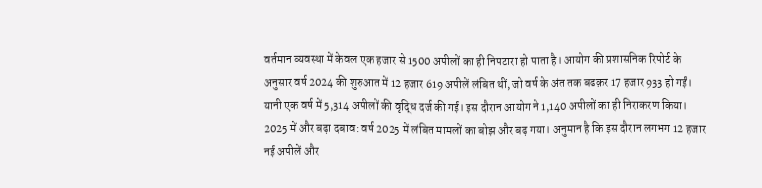वर्तमान व्यवस्था में केवल एक हजार से 1500 अपीलों का ही निपटारा हो पाता है। आयोग की प्रशासनिक रिपोर्ट के अनुसार वर्ष 2024 की शुरुआत में 12 हजार 619 अपीलें लंबित थीं, जो वर्ष के अंत तक बढक़र 17 हजार 933 हो गईं। यानी एक वर्ष में 5,314 अपीलों की वृद्धि दर्ज की गई। इस दौरान आयोग ने 1,140 अपीलों का ही निराकरण किया।
2025 में और बढ़ा दबाव: वर्ष 2025 में लंबित मामलों का बोझ और बढ़ गया। अनुमान है कि इस दौरान लगभग 12 हजार नई अपीलें और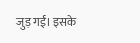जुड़ गईं। इसके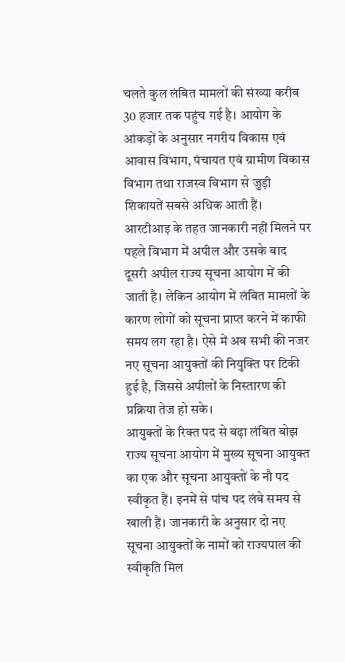चलते कुल लंबित मामलों की संख्या करीब 30 हजार तक पहुंच गई है। आयोग के आंकड़ों के अनुसार नगरीय विकास एवं आवास विभाग, पंचायत एवं ग्रामीण विकास विभाग तथा राजस्व विभाग से जुड़ी शिकायतें सबसे अधिक आती हैं। आरटीआइ के तहत जानकारी नहीं मिलने पर पहले विभाग में अपील और उसके बाद दूसरी अपील राज्य सूचना आयोग में की जाती है। लेकिन आयोग में लंबित मामलों के कारण लोगों को सूचना प्राप्त करने में काफी समय लग रहा है। ऐसे में अब सभी की नजर नए सूचना आयुक्तों की नियुक्ति पर टिकी हुई है, जिससे अपीलों के निस्तारण की प्रक्रिया तेज हो सके।
आयुक्तों के रिक्त पद से बढ़ा लंबित बोझ
राज्य सूचना आयोग में मुख्य सूचना आयुक्त का एक और सूचना आयुक्तों के नौ पद स्वीकृत हैं। इनमें से पांच पद लंबे समय से खाली हैं। जानकारी के अनुसार दो नए सूचना आयुक्तों के नामों को राज्यपाल की स्वीकृति मिल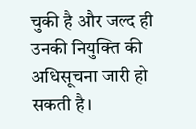चुकी है और जल्द ही उनकी नियुक्ति की अधिसूचना जारी हो सकती है।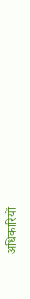अधिकारियों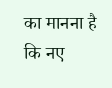का मानना है कि नए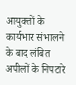आयुक्तों के कार्यभार संभालने के बाद लंबित अपीलों के निपटारे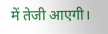में तेजी आएगी।